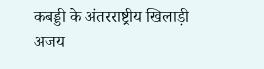कबड्डी के अंतरराष्ट्रीय खिलाड़ी अजय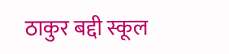ठाकुर बद्दी स्कूल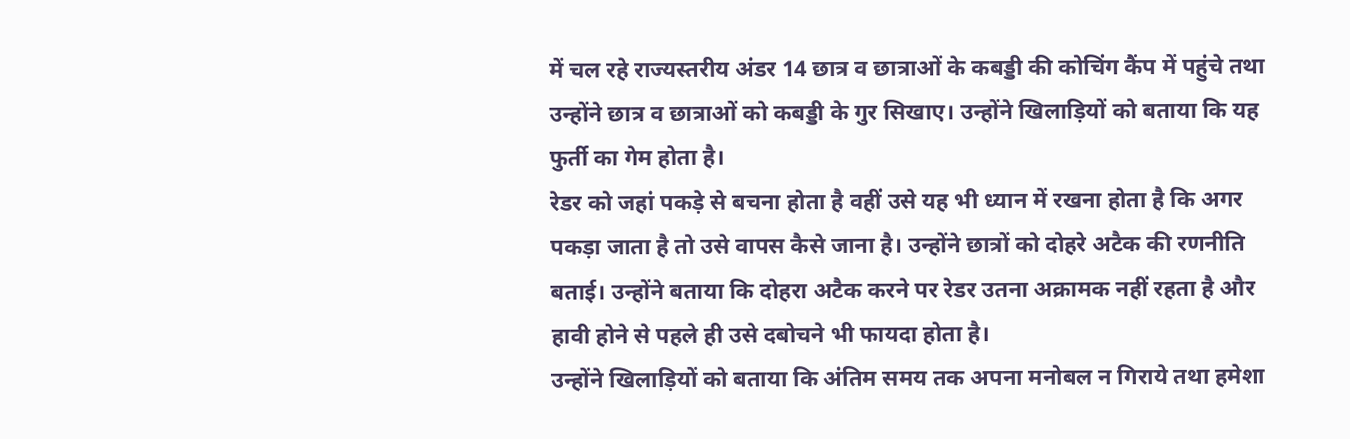में चल रहे राज्यस्तरीय अंडर 14 छात्र व छात्राओं के कबड्डी की कोचिंग कैंप में पहुंचे तथा उन्होंने छात्र व छात्राओं को कबड्डी के गुर सिखाए। उन्होंने खिलाड़ियों को बताया कि यह फुर्ती का गेम होता है।
रेडर को जहां पकड़े से बचना होता है वहीं उसे यह भी ध्यान में रखना होता है कि अगर पकड़ा जाता है तो उसे वापस कैसे जाना है। उन्होंने छात्रों को दोहरे अटैक की रणनीति बताई। उन्होंने बताया कि दोहरा अटैक करने पर रेडर उतना अक्रामक नहीं रहता है और हावी होने से पहले ही उसे दबोचने भी फायदा होता है।
उन्होंने खिलाड़ियों को बताया कि अंतिम समय तक अपना मनोबल न गिराये तथा हमेशा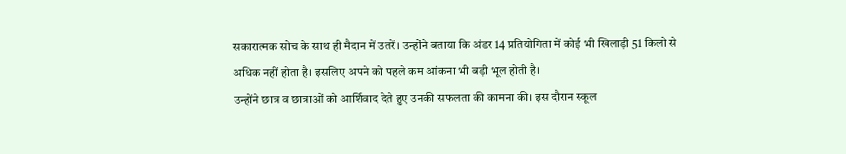सकारात्मक सोच के साथ ही मैदान में उतरें। उन्होंने बताया कि अंडर 14 प्रतियोगिता में कोई भी खिलाड़ी 51 किलो से अधिक नहीं होता है। इसलिए अपने को पहले कम आंकना भी बड़ी भूल होती है।
उन्होंने छात्र व छात्राओं को आर्शिवाद देते हुए उनकी सफलता की कामना की। इस दौरान स्कूल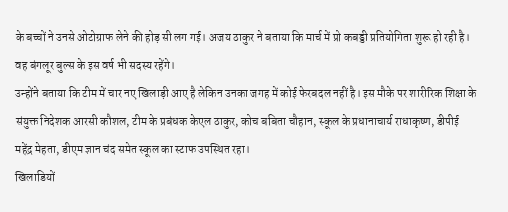के बच्चों ने उनसे ओटोग्राफ लेने की होड़ सी लग गई। अजय ठाकुर ने बताया कि मार्च में प्रो कबड्डी प्रतियोगिता शुरू हो रही है। वह बंगलूर बुल्स के इस वर्ष भी सदस्य रहेंगे।
उन्होंने बताया कि टीम में चार नए खिलाड़ी आए है लेकिन उनका जगह में कोई फेरबदल नहीं है। इस मौके पर शारीरिक शिक्षा के संयुक्त निदेशक आरसी कौशल, टीम के प्रबंधक केएल ठाकुर, कोच बबिता चौहान, स्कूल के प्रधानाचार्य राधाकृष्ण, डीपीई महेंद्र मेहता, डीएम ज्ञान चंद समेत स्कूल का स्टाफ उपस्थित रहा।
खिलाडियों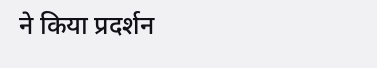ने किया प्रदर्शन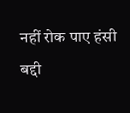नहीं रोक पाए हंसी
बद्दी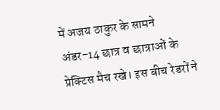में अजय ठाकुर के सामने अंडर-14 छात्र व छात्राओं के प्रेक्टिस मैच रखे। इस बीच रेडरों ने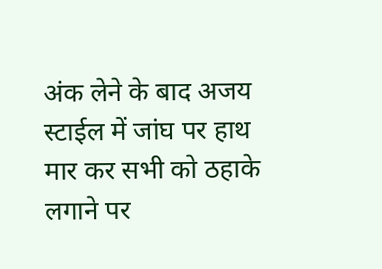अंक लेने के बाद अजय स्टाईल में जांघ पर हाथ मार कर सभी को ठहाके लगाने पर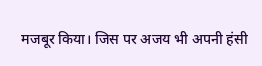मजबूर किया। जिस पर अजय भी अपनी हंसी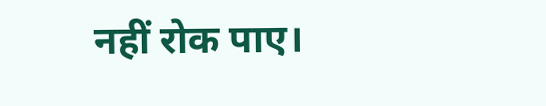नहीं रोक पाए।